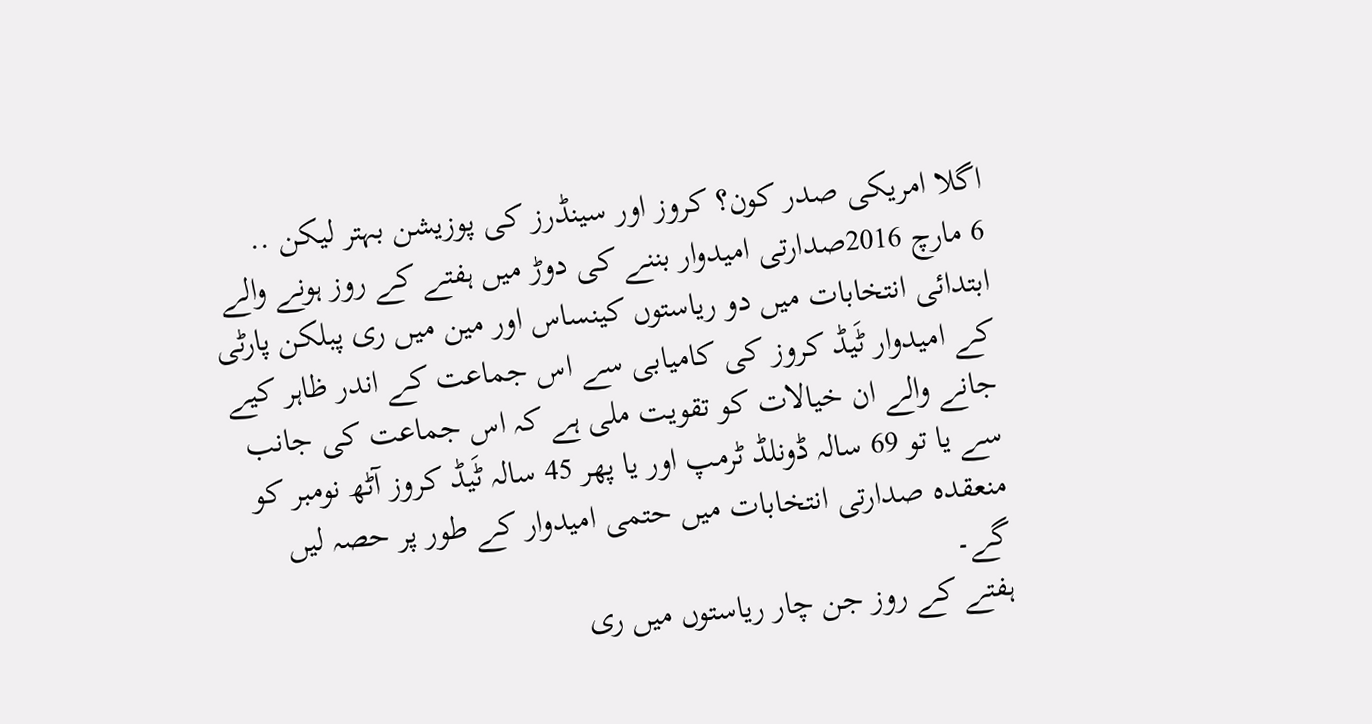اگلا امریکی صدر کون؟ کروز اور سینڈرز کی پوزیشن بہتر لیکن ..
6 مارچ 2016صدارتی امیدوار بننے کی دوڑ میں ہفتے کے روز ہونے والے ابتدائی انتخابات میں دو ریاستوں کینساس اور مین میں ری پبلکن پارٹی کے امیدوار ٹَیڈ کروز کی کامیابی سے اس جماعت کے اندر ظاہر کیے جانے والے ان خیالات کو تقویت ملی ہے کہ اس جماعت کی جانب سے یا تو 69 سالہ ڈونلڈ ٹرمپ اور یا پھر 45 سالہ ٹَیڈ کروز آٹھ نومبر کو منعقدہ صدارتی انتخابات میں حتمی امیدوار کے طور پر حصہ لیں گے۔
ہفتے کے روز جن چار ریاستوں میں ری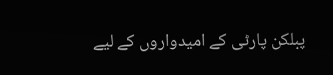پبلکن پارٹی کے امیدواروں کے لیے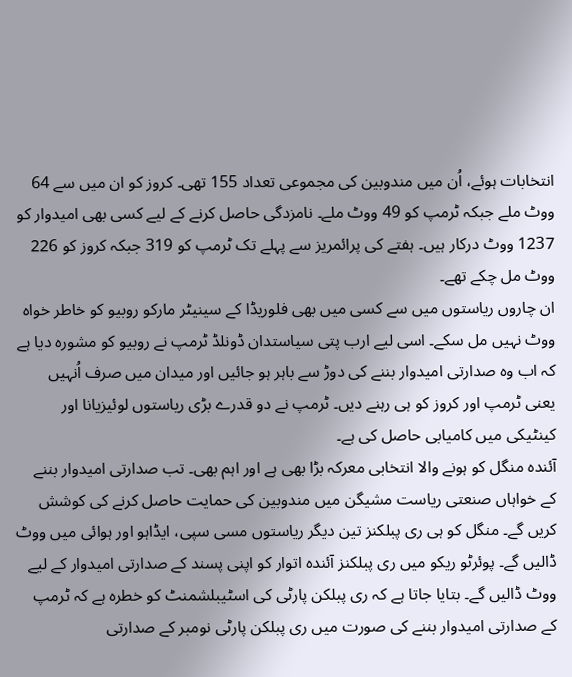انتخابات ہوئے، اُن میں مندوبین کی مجموعی تعداد 155 تھی۔ کروز کو ان میں سے 64 ووٹ ملے جبکہ ٹرمپ کو 49 ووٹ ملے۔ نامزدگی حاصل کرنے کے لیے کسی بھی امیدوار کو 1237 ووٹ درکار ہیں۔ ہفتے کی پرائمریز سے پہلے تک ٹرمپ کو 319 جبکہ کروز کو 226 ووٹ مل چکے تھے۔
ان چاروں ریاستوں میں سے کسی میں بھی فلوریڈا کے سینیٹر مارکو روبیو کو خاطر خواہ ووٹ نہیں مل سکے۔ اسی لیے ارب پتی سیاستدان ڈونلڈ ٹرمپ نے روبیو کو مشورہ دیا ہے کہ اب وہ صدارتی امیدوار بننے کی دوڑ سے باہر ہو جائیں اور میدان میں صرف اُنہیں یعنی ٹرمپ اور کروز کو ہی رہنے دیں۔ ٹرمپ نے دو قدرے بڑی ریاستوں لوئیزیانا اور کینٹیکی میں کامیابی حاصل کی ہے۔
آئندہ منگل کو ہونے والا انتخابی معرکہ بڑا بھی ہے اور اہم بھی۔ تب صدارتی امیدوار بننے کے خواہاں صنعتی ریاست مشیگن میں مندوبین کی حمایت حاصل کرنے کی کوشش کریں گے۔ منگل کو ہی ری پبلکنز تین دیگر ریاستوں مسی سپی، ایڈاہو اور ہوائی میں ووٹ ڈالیں گے۔ پوئرٹو ریکو میں ری پبلکنز آئندہ اتوار کو اپنی پسند کے صدارتی امیدوار کے لیے ووٹ ڈالیں گے۔ بتایا جاتا ہے کہ ری پبلکن پارٹی کی اسٹیبلشمنٹ کو خطرہ ہے کہ ٹرمپ کے صدارتی امیدوار بننے کی صورت میں ری پبلکن پارٹی نومبر کے صدارتی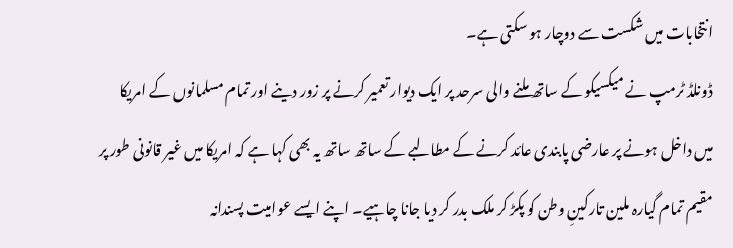انتخابات میں شکست سے دوچار ہو سکتی ہے۔
ڈونلڈ ٹرمپ نے میکسیکو کے ساتھ ملنے والی سرحد پر ایک دیوار تعمیر کرنے پر زور دینے اور تمام مسلمانوں کے امریکا میں داخل ہونے پر عارضی پابندی عائد کرنے کے مطالبے کے ساتھ ساتھ یہ بھی کہا ہے کہ امریکا میں غیر قانونی طور پر مقیم تمام گیارہ ملین تارکینِ وطن کو پکڑ کر ملک بدر کر دیا جانا چاہیے۔ اپنے ایسے عوامیت پسندانہ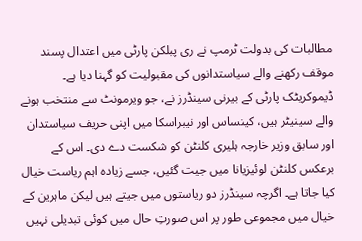مطالبات کی بدولت ٹرمپ نے ری پبلکن پارٹی میں اعتدال پسند موقف رکھنے والے سیاستدانوں کی مقبولیت کو گہنا دیا ہے۔
ڈیموکریٹک پارٹی کے بیرنی سینڈرز نے، جو ویرمونٹ سے منتخب ہونے والے سینیٹر ہیں، کینساس اور نیبراسکا میں اپنی حریف سیاستدان اور سابق وزیر خارجہ ہلیری کلنٹن کو شکست دے دی۔ اس کے برعکس کلنٹن لوئیزیانا میں جیت گئیں، جسے زیادہ اہم ریاست خیال کیا جاتا ہے۔ اگرچہ سینڈرز دو ریاستوں میں جیتے ہیں لیکن ماہرین کے خیال میں مجموعی طور پر اس صورتِ حال میں کوئی تبدیلی نہیں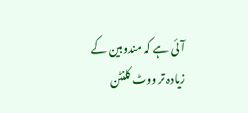آئی ہے کہ مندوبین کے زیادہ تر ووٹ کلنٹن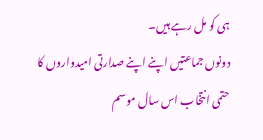ہی کو مل رہے ہیں۔
دونوں جماعتیں اپنے اپنے صدارتی امیدواروں کا حتمی انتخاب اس سال موسم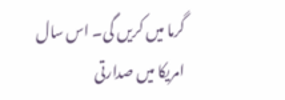گرما میں کریں گی۔ اس سال امریکا میں صدارتی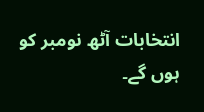انتخابات آٹھ نومبر کو ہوں گے۔